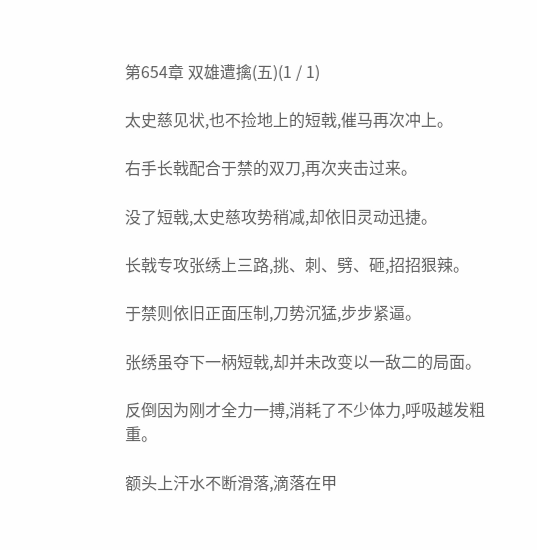第654章 双雄遭擒(五)(1 / 1)

太史慈见状,也不捡地上的短戟,催马再次冲上。

右手长戟配合于禁的双刀,再次夹击过来。

没了短戟,太史慈攻势稍减,却依旧灵动迅捷。

长戟专攻张绣上三路,挑、刺、劈、砸,招招狠辣。

于禁则依旧正面压制,刀势沉猛,步步紧逼。

张绣虽夺下一柄短戟,却并未改变以一敌二的局面。

反倒因为刚才全力一搏,消耗了不少体力,呼吸越发粗重。

额头上汗水不断滑落,滴落在甲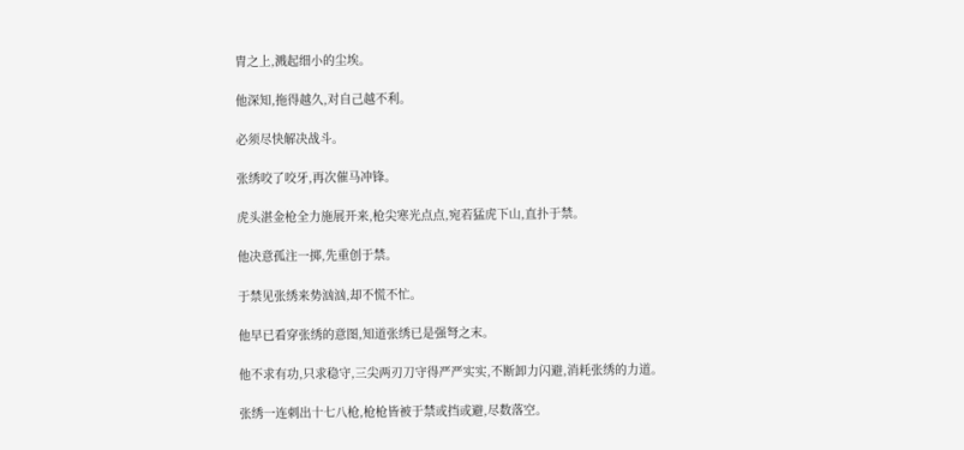胄之上,溅起细小的尘埃。

他深知,拖得越久,对自己越不利。

必须尽快解决战斗。

张绣咬了咬牙,再次催马冲锋。

虎头湛金枪全力施展开来,枪尖寒光点点,宛若猛虎下山,直扑于禁。

他决意孤注一掷,先重创于禁。

于禁见张绣来势汹汹,却不慌不忙。

他早已看穿张绣的意图,知道张绣已是强弩之末。

他不求有功,只求稳守,三尖两刃刀守得严严实实,不断卸力闪避,消耗张绣的力道。

张绣一连刺出十七八枪,枪枪皆被于禁或挡或避,尽数落空。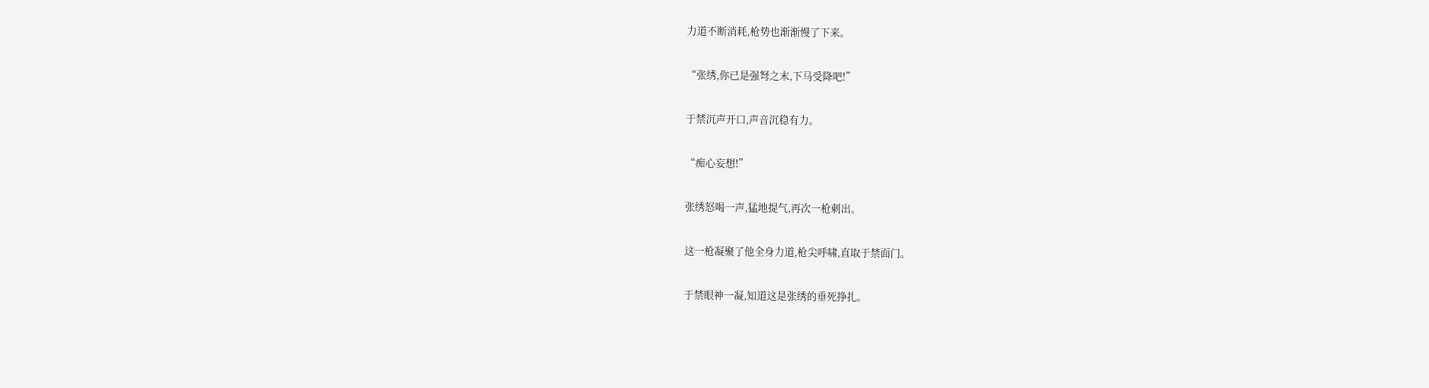力道不断消耗,枪势也渐渐慢了下来。

“张绣,你已是强弩之末,下马受降吧!”

于禁沉声开口,声音沉稳有力。

“痴心妄想!”

张绣怒喝一声,猛地提气,再次一枪刺出。

这一枪凝聚了他全身力道,枪尖呼啸,直取于禁面门。

于禁眼神一凝,知道这是张绣的垂死挣扎。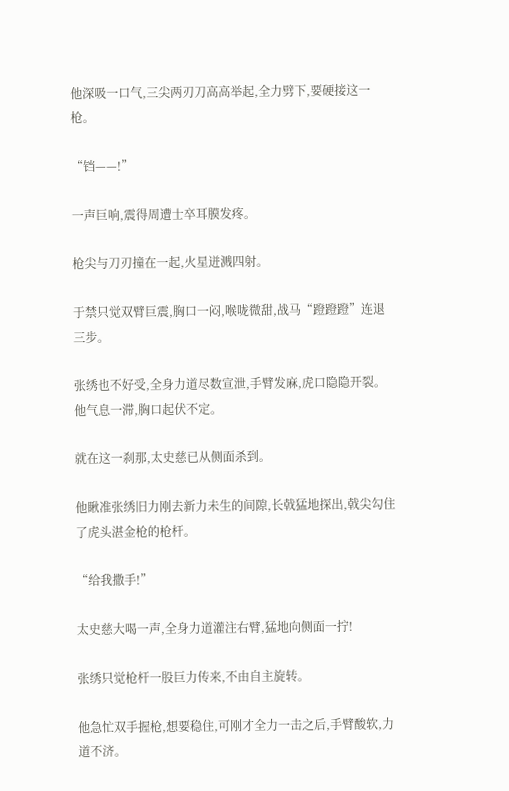他深吸一口气,三尖两刃刀高高举起,全力劈下,要硬接这一枪。

“铛——!”

一声巨响,震得周遭士卒耳膜发疼。

枪尖与刀刃撞在一起,火星迸溅四射。

于禁只觉双臂巨震,胸口一闷,喉咙微甜,战马“蹬蹬蹬”连退三步。

张绣也不好受,全身力道尽数宣泄,手臂发麻,虎口隐隐开裂。他气息一滞,胸口起伏不定。

就在这一刹那,太史慈已从侧面杀到。

他瞅准张绣旧力刚去新力未生的间隙,长戟猛地探出,戟尖勾住了虎头湛金枪的枪杆。

“给我撒手!”

太史慈大喝一声,全身力道灌注右臂,猛地向侧面一拧!

张绣只觉枪杆一股巨力传来,不由自主旋转。

他急忙双手握枪,想要稳住,可刚才全力一击之后,手臂酸软,力道不济。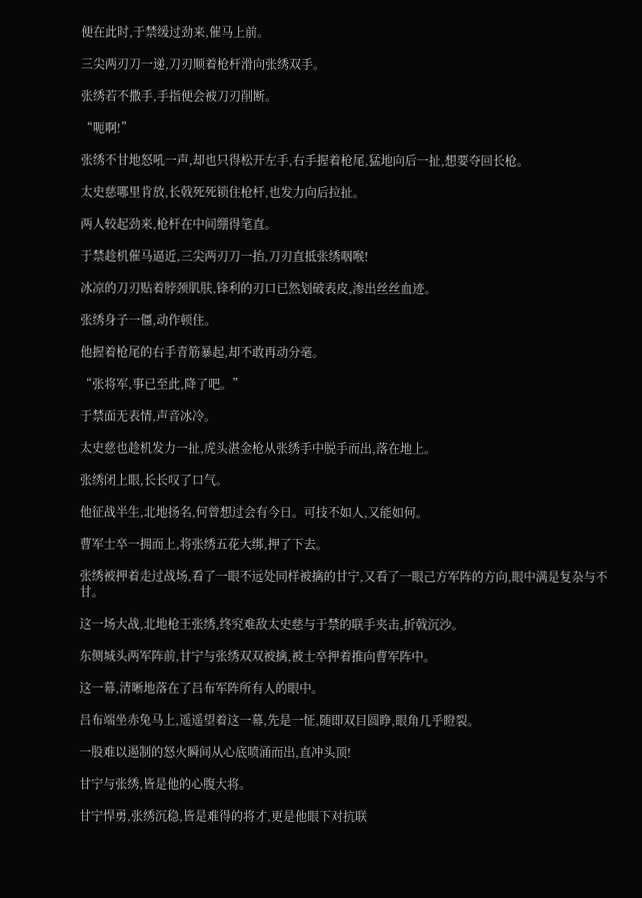便在此时,于禁缓过劲来,催马上前。

三尖两刃刀一递,刀刃顺着枪杆滑向张绣双手。

张绣若不撒手,手指便会被刀刃削断。

“呃啊!”

张绣不甘地怒吼一声,却也只得松开左手,右手握着枪尾,猛地向后一扯,想要夺回长枪。

太史慈哪里肯放,长戟死死锁住枪杆,也发力向后拉扯。

两人较起劲来,枪杆在中间绷得笔直。

于禁趁机催马逼近,三尖两刃刀一抬,刀刃直抵张绣咽喉!

冰凉的刀刃贴着脖颈肌肤,锋利的刃口已然划破表皮,渗出丝丝血迹。

张绣身子一僵,动作顿住。

他握着枪尾的右手青筋暴起,却不敢再动分毫。

“张将军,事已至此,降了吧。”

于禁面无表情,声音冰冷。

太史慈也趁机发力一扯,虎头湛金枪从张绣手中脱手而出,落在地上。

张绣闭上眼,长长叹了口气。

他征战半生,北地扬名,何曾想过会有今日。可技不如人,又能如何。

曹军士卒一拥而上,将张绣五花大绑,押了下去。

张绣被押着走过战场,看了一眼不远处同样被擒的甘宁,又看了一眼己方军阵的方向,眼中满是复杂与不甘。

这一场大战,北地枪王张绣,终究难敌太史慈与于禁的联手夹击,折戟沉沙。

东侧城头两军阵前,甘宁与张绣双双被擒,被士卒押着推向曹军阵中。

这一幕,清晰地落在了吕布军阵所有人的眼中。

吕布端坐赤兔马上,遥遥望着这一幕,先是一怔,随即双目圆睁,眼角几乎瞪裂。

一股难以遏制的怒火瞬间从心底喷涌而出,直冲头顶!

甘宁与张绣,皆是他的心腹大将。

甘宁悍勇,张绣沉稳,皆是难得的将才,更是他眼下对抗联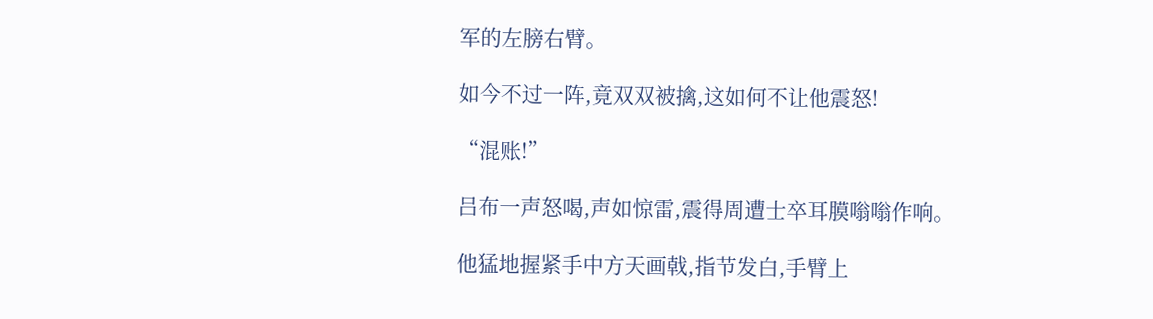军的左膀右臂。

如今不过一阵,竟双双被擒,这如何不让他震怒!

“混账!”

吕布一声怒喝,声如惊雷,震得周遭士卒耳膜嗡嗡作响。

他猛地握紧手中方天画戟,指节发白,手臂上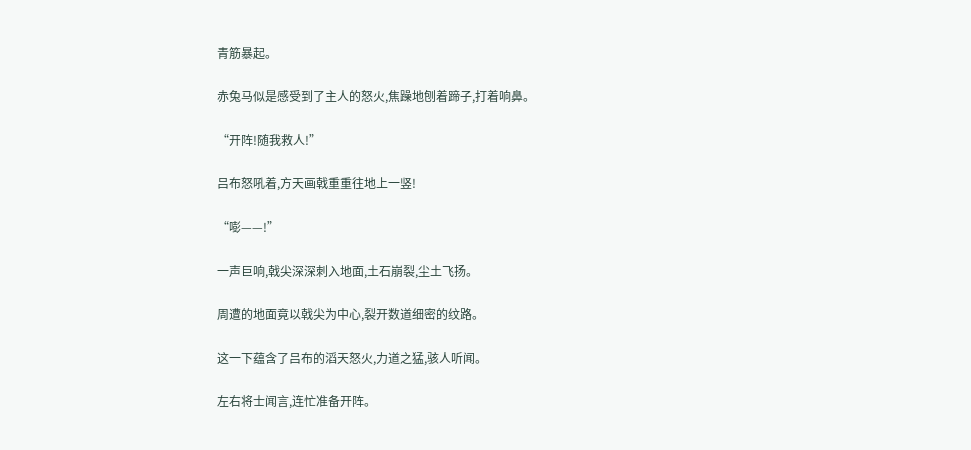青筋暴起。

赤兔马似是感受到了主人的怒火,焦躁地刨着蹄子,打着响鼻。

“开阵!随我救人!”

吕布怒吼着,方天画戟重重往地上一竖!

“嘭——!”

一声巨响,戟尖深深刺入地面,土石崩裂,尘土飞扬。

周遭的地面竟以戟尖为中心,裂开数道细密的纹路。

这一下蕴含了吕布的滔天怒火,力道之猛,骇人听闻。

左右将士闻言,连忙准备开阵。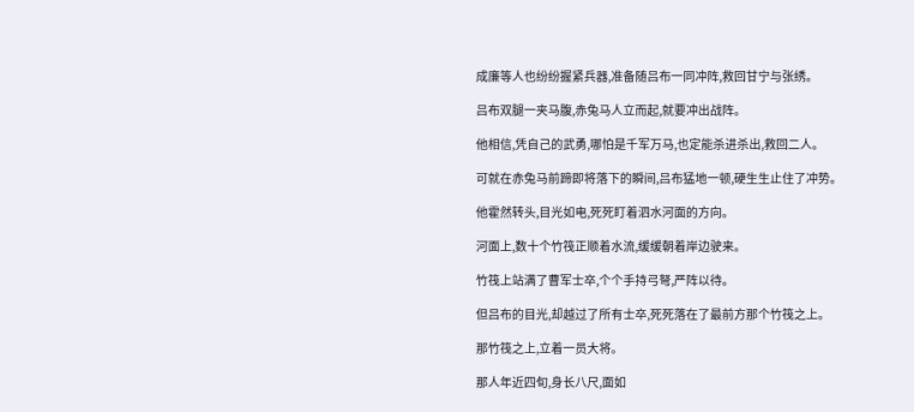成廉等人也纷纷握紧兵器,准备随吕布一同冲阵,救回甘宁与张绣。

吕布双腿一夹马腹,赤兔马人立而起,就要冲出战阵。

他相信,凭自己的武勇,哪怕是千军万马,也定能杀进杀出,救回二人。

可就在赤兔马前蹄即将落下的瞬间,吕布猛地一顿,硬生生止住了冲势。

他霍然转头,目光如电,死死盯着泗水河面的方向。

河面上,数十个竹筏正顺着水流,缓缓朝着岸边驶来。

竹筏上站满了曹军士卒,个个手持弓弩,严阵以待。

但吕布的目光,却越过了所有士卒,死死落在了最前方那个竹筏之上。

那竹筏之上,立着一员大将。

那人年近四旬,身长八尺,面如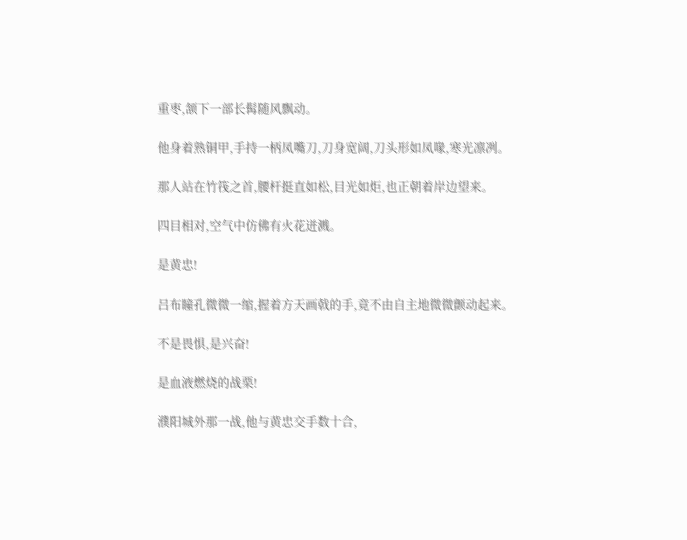重枣,颔下一部长髯随风飘动。

他身着熟铜甲,手持一柄凤嘴刀,刀身宽阔,刀头形如凤喙,寒光凛冽。

那人站在竹筏之首,腰杆挺直如松,目光如炬,也正朝着岸边望来。

四目相对,空气中仿佛有火花迸溅。

是黄忠!

吕布瞳孔微微一缩,握着方天画戟的手,竟不由自主地微微颤动起来。

不是畏惧,是兴奋!

是血液燃烧的战栗!

濮阳城外那一战,他与黄忠交手数十合,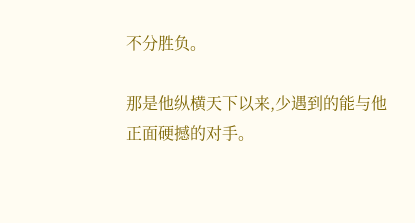不分胜负。

那是他纵横天下以来,少遇到的能与他正面硬撼的对手。